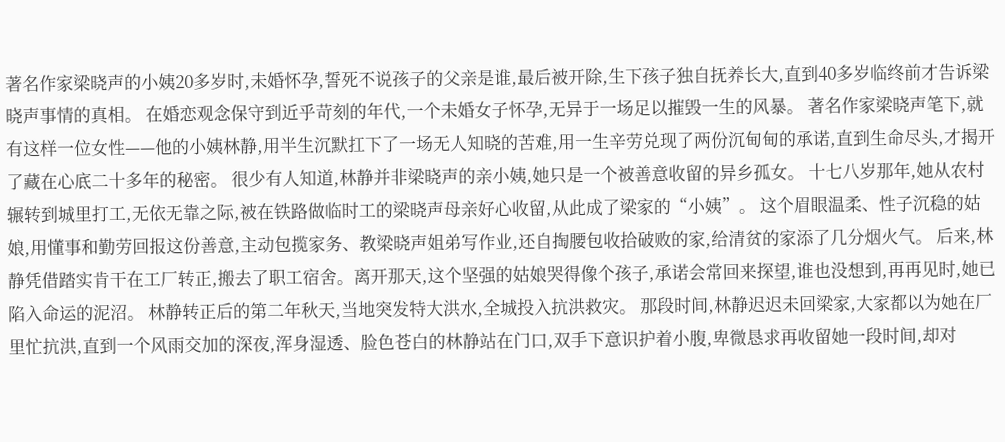著名作家梁晓声的小姨20多岁时,未婚怀孕,誓死不说孩子的父亲是谁,最后被开除,生下孩子独自抚养长大,直到40多岁临终前才告诉梁晓声事情的真相。 在婚恋观念保守到近乎苛刻的年代,一个未婚女子怀孕,无异于一场足以摧毁一生的风暴。 著名作家梁晓声笔下,就有这样一位女性——他的小姨林静,用半生沉默扛下了一场无人知晓的苦难,用一生辛劳兑现了两份沉甸甸的承诺,直到生命尽头,才揭开了藏在心底二十多年的秘密。 很少有人知道,林静并非梁晓声的亲小姨,她只是一个被善意收留的异乡孤女。 十七八岁那年,她从农村辗转到城里打工,无依无靠之际,被在铁路做临时工的梁晓声母亲好心收留,从此成了梁家的“小姨”。 这个眉眼温柔、性子沉稳的姑娘,用懂事和勤劳回报这份善意,主动包揽家务、教梁晓声姐弟写作业,还自掏腰包收拾破败的家,给清贫的家添了几分烟火气。 后来,林静凭借踏实肯干在工厂转正,搬去了职工宿舍。离开那天,这个坚强的姑娘哭得像个孩子,承诺会常回来探望,谁也没想到,再再见时,她已陷入命运的泥沼。 林静转正后的第二年秋天,当地突发特大洪水,全城投入抗洪救灾。 那段时间,林静迟迟未回梁家,大家都以为她在厂里忙抗洪,直到一个风雨交加的深夜,浑身湿透、脸色苍白的林静站在门口,双手下意识护着小腹,卑微恳求再收留她一段时间,却对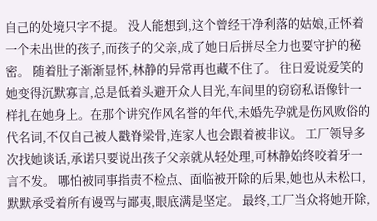自己的处境只字不提。 没人能想到,这个曾经干净利落的姑娘,正怀着一个未出世的孩子,而孩子的父亲,成了她日后拼尽全力也要守护的秘密。 随着肚子渐渐显怀,林静的异常再也藏不住了。 往日爱说爱笑的她变得沉默寡言,总是低着头避开众人目光,车间里的窃窃私语像针一样扎在她身上。在那个讲究作风名誉的年代,未婚先孕就是伤风败俗的代名词,不仅自己被人戳脊梁骨,连家人也会跟着被非议。 工厂领导多次找她谈话,承诺只要说出孩子父亲就从轻处理,可林静始终咬着牙一言不发。 哪怕被同事指责不检点、面临被开除的后果,她也从未松口,默默承受着所有谩骂与鄙夷,眼底满是坚定。 最终,工厂当众将她开除,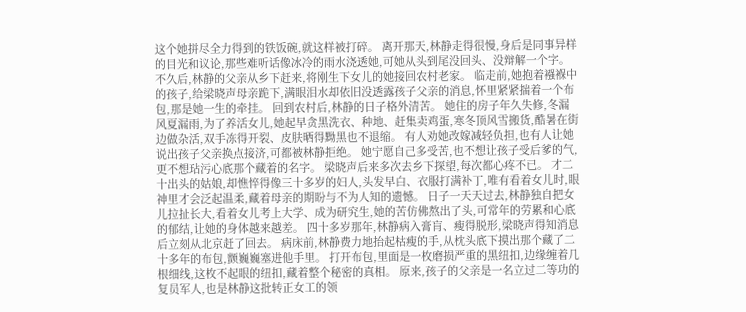这个她拼尽全力得到的铁饭碗,就这样被打碎。 离开那天,林静走得很慢,身后是同事异样的目光和议论,那些难听话像冰冷的雨水浇透她,可她从头到尾没回头、没辩解一个字。 不久后,林静的父亲从乡下赶来,将刚生下女儿的她接回农村老家。 临走前,她抱着襁褓中的孩子,给梁晓声母亲跪下,满眼泪水却依旧没透露孩子父亲的消息,怀里紧紧揣着一个布包,那是她一生的牵挂。 回到农村后,林静的日子格外清苦。 她住的房子年久失修,冬漏风夏漏雨,为了养活女儿,她起早贪黑洗衣、种地、赶集卖鸡蛋,寒冬顶风雪搬货,酷暑在街边做杂活,双手冻得开裂、皮肤晒得黝黑也不退缩。 有人劝她改嫁减轻负担,也有人让她说出孩子父亲换点接济,可都被林静拒绝。 她宁愿自己多受苦,也不想让孩子受后爹的气,更不想玷污心底那个藏着的名字。 梁晓声后来多次去乡下探望,每次都心疼不已。 才二十出头的姑娘,却憔悴得像三十多岁的妇人,头发早白、衣服打满补丁,唯有看着女儿时,眼神里才会泛起温柔,藏着母亲的期盼与不为人知的遗憾。 日子一天天过去,林静独自把女儿拉扯长大,看着女儿考上大学、成为研究生,她的苦仿佛熬出了头,可常年的劳累和心底的郁结,让她的身体越来越差。 四十多岁那年,林静病入膏肓、瘦得脱形,梁晓声得知消息后立刻从北京赶了回去。 病床前,林静费力地抬起枯瘦的手,从枕头底下摸出那个藏了二十多年的布包,颤巍巍塞进他手里。 打开布包,里面是一枚磨损严重的黑纽扣,边缘缠着几根细线,这枚不起眼的纽扣,藏着整个秘密的真相。 原来,孩子的父亲是一名立过二等功的复员军人,也是林静这批转正女工的领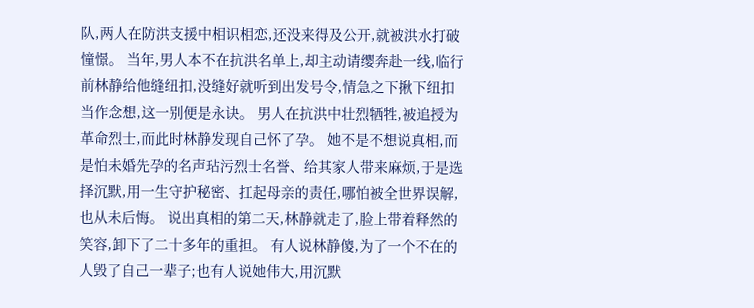队,两人在防洪支援中相识相恋,还没来得及公开,就被洪水打破憧憬。 当年,男人本不在抗洪名单上,却主动请缨奔赴一线,临行前林静给他缝纽扣,没缝好就听到出发号令,情急之下揪下纽扣当作念想,这一别便是永诀。 男人在抗洪中壮烈牺牲,被追授为革命烈士,而此时林静发现自己怀了孕。 她不是不想说真相,而是怕未婚先孕的名声玷污烈士名誉、给其家人带来麻烦,于是选择沉默,用一生守护秘密、扛起母亲的责任,哪怕被全世界误解,也从未后悔。 说出真相的第二天,林静就走了,脸上带着释然的笑容,卸下了二十多年的重担。 有人说林静傻,为了一个不在的人毁了自己一辈子;也有人说她伟大,用沉默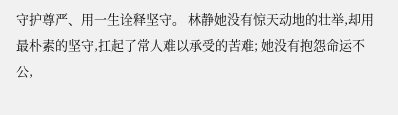守护尊严、用一生诠释坚守。 林静她没有惊天动地的壮举,却用最朴素的坚守,扛起了常人难以承受的苦难; 她没有抱怨命运不公,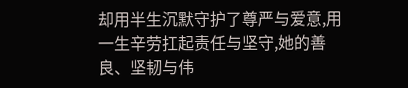却用半生沉默守护了尊严与爱意,用一生辛劳扛起责任与坚守,她的善良、坚韧与伟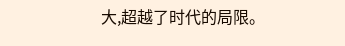大,超越了时代的局限。